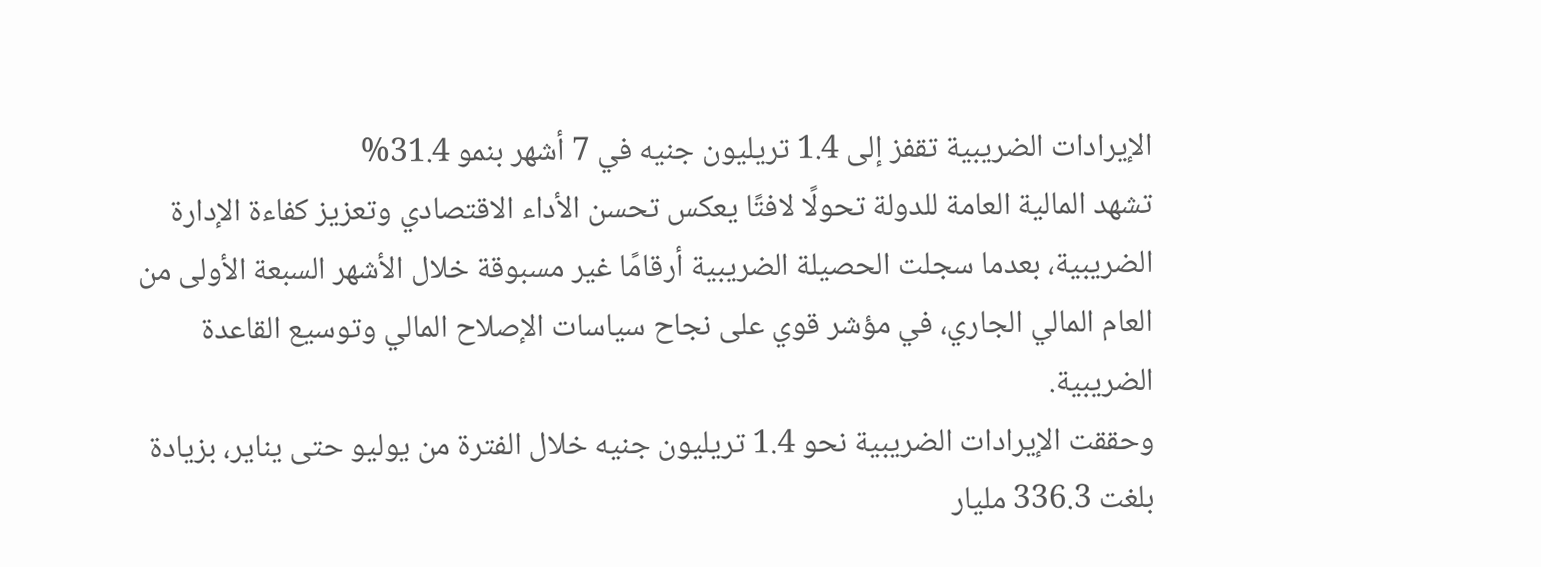الإيرادات الضريبية تقفز إلى 1.4 تريليون جنيه في 7 أشهر بنمو 31.4%
تشهد المالية العامة للدولة تحولًا لافتًا يعكس تحسن الأداء الاقتصادي وتعزيز كفاءة الإدارة الضريبية، بعدما سجلت الحصيلة الضريبية أرقامًا غير مسبوقة خلال الأشهر السبعة الأولى من العام المالي الجاري، في مؤشر قوي على نجاح سياسات الإصلاح المالي وتوسيع القاعدة الضريبية.
وحققت الإيرادات الضريبية نحو 1.4 تريليون جنيه خلال الفترة من يوليو حتى يناير، بزيادة بلغت 336.3 مليار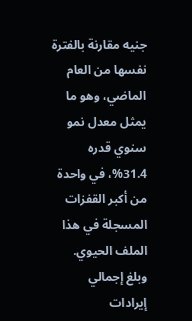جنيه مقارنة بالفترة نفسها من العام الماضي، وهو ما يمثل معدل نمو سنوي قدره 31.4%، في واحدة من أكبر القفزات المسجلة في هذا الملف الحيوي.
وبلغ إجمالي إيرادات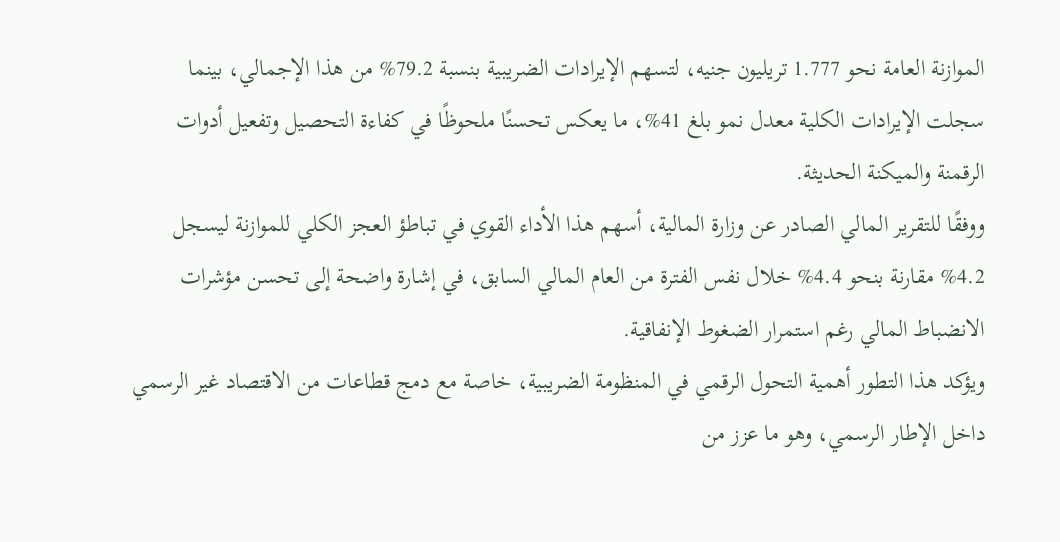الموازنة العامة نحو 1.777 تريليون جنيه، لتسهم الإيرادات الضريبية بنسبة 79.2% من هذا الإجمالي، بينما سجلت الإيرادات الكلية معدل نمو بلغ 41%، ما يعكس تحسنًا ملحوظًا في كفاءة التحصيل وتفعيل أدوات الرقمنة والميكنة الحديثة.
ووفقًا للتقرير المالي الصادر عن وزارة المالية، أسهم هذا الأداء القوي في تباطؤ العجز الكلي للموازنة ليسجل 4.2% مقارنة بنحو 4.4% خلال نفس الفترة من العام المالي السابق، في إشارة واضحة إلى تحسن مؤشرات الانضباط المالي رغم استمرار الضغوط الإنفاقية.
ويؤكد هذا التطور أهمية التحول الرقمي في المنظومة الضريبية، خاصة مع دمج قطاعات من الاقتصاد غير الرسمي داخل الإطار الرسمي، وهو ما عزز من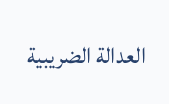العدالة الضريبية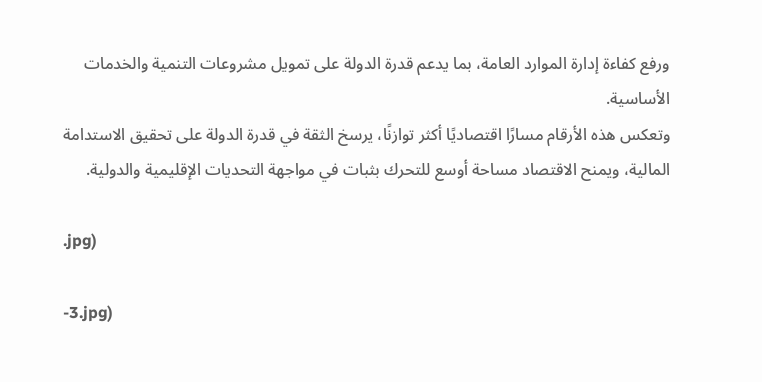ورفع كفاءة إدارة الموارد العامة، بما يدعم قدرة الدولة على تمويل مشروعات التنمية والخدمات الأساسية.
وتعكس هذه الأرقام مسارًا اقتصاديًا أكثر توازنًا، يرسخ الثقة في قدرة الدولة على تحقيق الاستدامة المالية، ويمنح الاقتصاد مساحة أوسع للتحرك بثبات في مواجهة التحديات الإقليمية والدولية.

.jpg)

-3.jpg)